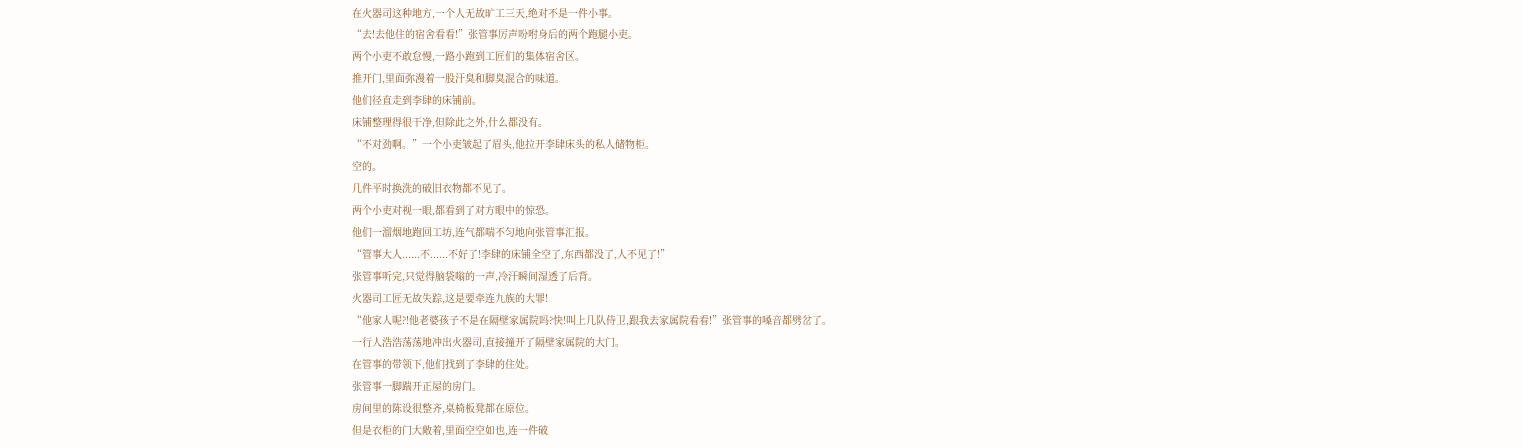在火器司这种地方,一个人无故旷工三天,绝对不是一件小事。
“去!去他住的宿舍看看!”张管事厉声吩咐身后的两个跑腿小吏。
两个小吏不敢怠慢,一路小跑到工匠们的集体宿舍区。
推开门,里面弥漫着一股汗臭和脚臭混合的味道。
他们径直走到李肆的床铺前。
床铺整理得很干净,但除此之外,什么都没有。
“不对劲啊。”一个小吏皱起了眉头,他拉开李肆床头的私人储物柜。
空的。
几件平时换洗的破旧衣物都不见了。
两个小吏对视一眼,都看到了对方眼中的惊恐。
他们一溜烟地跑回工坊,连气都喘不匀地向张管事汇报。
“管事大人......不......不好了!李肆的床铺全空了,东西都没了,人不见了!”
张管事听完,只觉得脑袋嗡的一声,冷汗瞬间湿透了后背。
火器司工匠无故失踪,这是要牵连九族的大罪!
“他家人呢?!他老婆孩子不是在隔壁家属院吗?快!叫上几队侍卫,跟我去家属院看看!”张管事的嗓音都劈岔了。
一行人浩浩荡荡地冲出火器司,直接撞开了隔壁家属院的大门。
在管事的带领下,他们找到了李肆的住处。
张管事一脚踹开正屋的房门。
房间里的陈设很整齐,桌椅板凳都在原位。
但是衣柜的门大敞着,里面空空如也,连一件破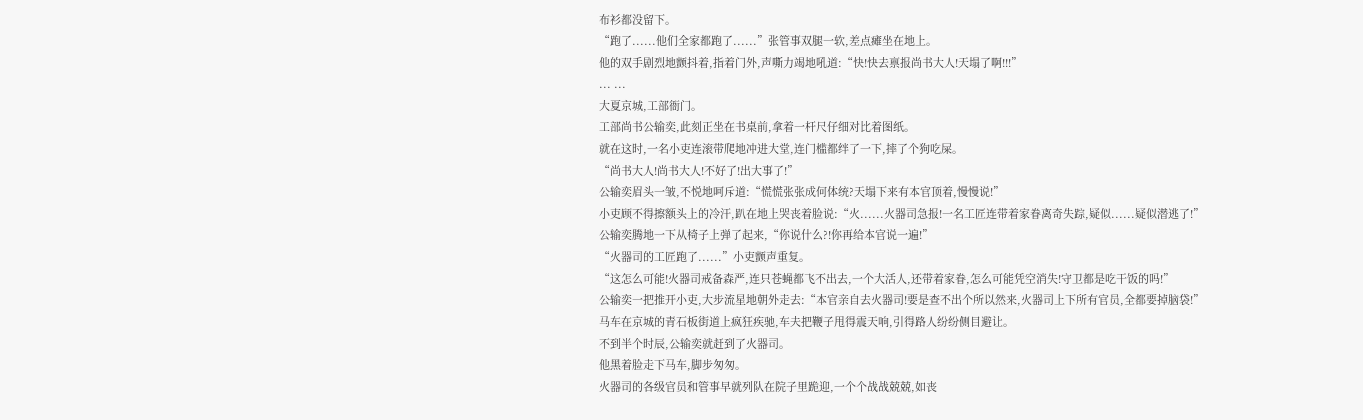布衫都没留下。
“跑了......他们全家都跑了......”张管事双腿一软,差点瘫坐在地上。
他的双手剧烈地颤抖着,指着门外,声嘶力竭地吼道:“快!快去禀报尚书大人!天塌了啊!!!”
... ...
大夏京城,工部衙门。
工部尚书公输奕,此刻正坐在书桌前,拿着一杆尺仔细对比着图纸。
就在这时,一名小吏连滚带爬地冲进大堂,连门槛都绊了一下,摔了个狗吃屎。
“尚书大人!尚书大人!不好了!出大事了!”
公输奕眉头一皱,不悦地呵斥道:“慌慌张张成何体统?天塌下来有本官顶着,慢慢说!”
小吏顾不得擦额头上的冷汗,趴在地上哭丧着脸说:“火......火器司急报!一名工匠连带着家眷离奇失踪,疑似......疑似潜逃了!”
公输奕腾地一下从椅子上弹了起来,“你说什么?!你再给本官说一遍!”
“火器司的工匠跑了......”小吏颤声重复。
“这怎么可能!火器司戒备森严,连只苍蝇都飞不出去,一个大活人,还带着家眷,怎么可能凭空消失!守卫都是吃干饭的吗!”
公输奕一把推开小吏,大步流星地朝外走去:“本官亲自去火器司!要是查不出个所以然来,火器司上下所有官员,全都要掉脑袋!”
马车在京城的青石板街道上疯狂疾驰,车夫把鞭子甩得震天响,引得路人纷纷侧目避让。
不到半个时辰,公输奕就赶到了火器司。
他黑着脸走下马车,脚步匆匆。
火器司的各级官员和管事早就列队在院子里跪迎,一个个战战兢兢,如丧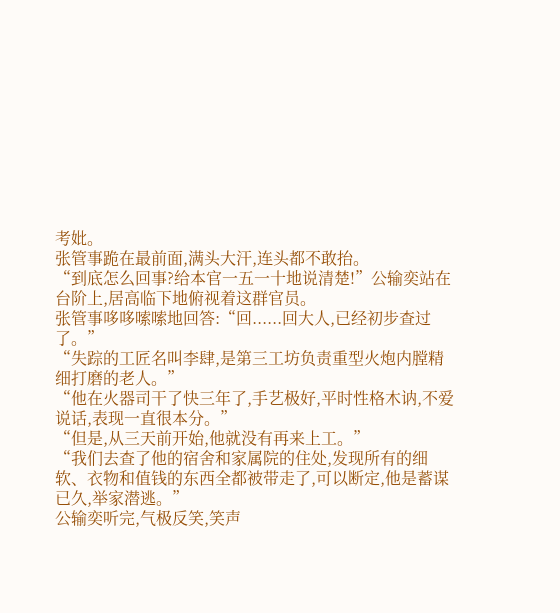考妣。
张管事跪在最前面,满头大汗,连头都不敢抬。
“到底怎么回事?给本官一五一十地说清楚!”公输奕站在台阶上,居高临下地俯视着这群官员。
张管事哆哆嗦嗦地回答:“回......回大人,已经初步查过了。”
“失踪的工匠名叫李肆,是第三工坊负责重型火炮内膛精细打磨的老人。”
“他在火器司干了快三年了,手艺极好,平时性格木讷,不爱说话,表现一直很本分。”
“但是,从三天前开始,他就没有再来上工。”
“我们去查了他的宿舍和家属院的住处,发现所有的细软、衣物和值钱的东西全都被带走了,可以断定,他是蓄谋已久,举家潜逃。”
公输奕听完,气极反笑,笑声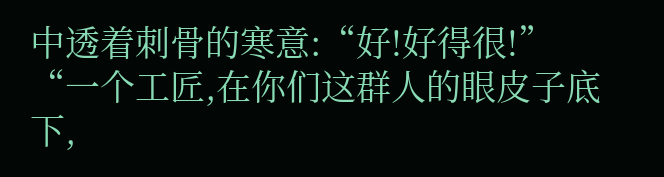中透着刺骨的寒意:“好!好得很!”
“一个工匠,在你们这群人的眼皮子底下,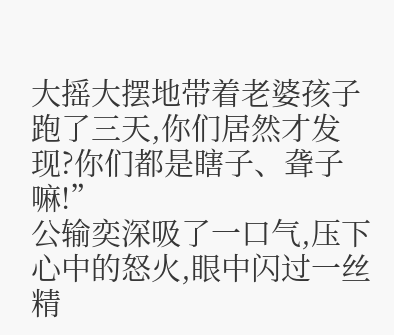大摇大摆地带着老婆孩子跑了三天,你们居然才发现?你们都是瞎子、聋子嘛!”
公输奕深吸了一口气,压下心中的怒火,眼中闪过一丝精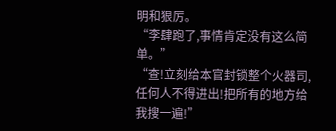明和狠厉。
“李肆跑了,事情肯定没有这么简单。”
“查!立刻给本官封锁整个火器司,任何人不得进出!把所有的地方给我搜一遍!”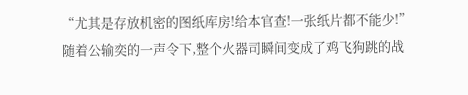“尤其是存放机密的图纸库房!给本官查!一张纸片都不能少!”
随着公输奕的一声令下,整个火器司瞬间变成了鸡飞狗跳的战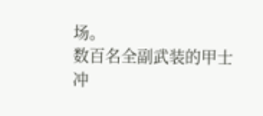场。
数百名全副武装的甲士冲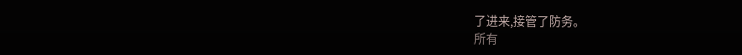了进来,接管了防务。
所有